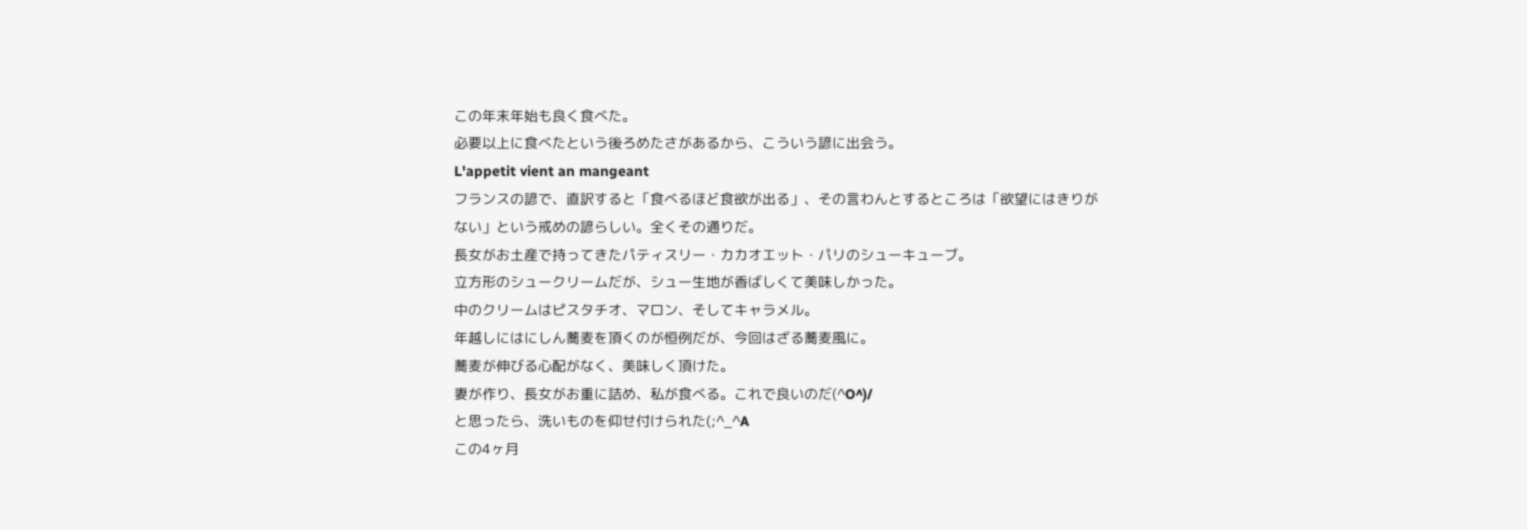この年末年始も良く食べた。
必要以上に食べたという後ろめたさがあるから、こういう諺に出会う。
L'appetit vient an mangeant
フランスの諺で、直訳すると「食べるほど食欲が出る」、その言わんとするところは「欲望にはきりがない」という戒めの諺らしい。全くその通りだ。
長女がお土産で持ってきたパティスリー・カカオエット・パリのシューキューブ。
立方形のシュークリームだが、シュー生地が香ばしくて美味しかった。
中のクリームはピスタチオ、マロン、そしてキャラメル。
年越しにはにしん蕎麦を頂くのが恒例だが、今回はざる蕎麦風に。
蕎麦が伸びる心配がなく、美味しく頂けた。
妻が作り、長女がお重に詰め、私が食べる。これで良いのだ(^O^)/
と思ったら、洗いものを仰せ付けられた(;^_^A
この4ヶ月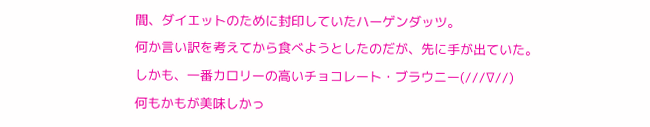間、ダイエットのために封印していたハーゲンダッツ。
何か言い訳を考えてから食べようとしたのだが、先に手が出ていた。
しかも、一番カロリーの高いチョコレート・ブラウニー(///∇//)
何もかもが美味しかっ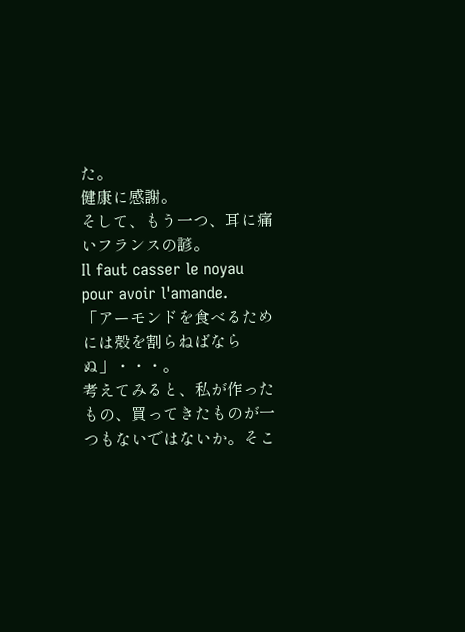た。
健康に感謝。
そして、もう一つ、耳に痛いフランスの諺。
Il faut casser le noyau pour avoir l'amande.
「アーモンドを食べるためには殻を割らねばならぬ」・・・。
考えてみると、私が作ったもの、買ってきたものが一つもないではないか。そこ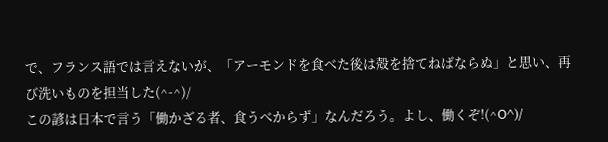で、フランス語では言えないが、「アーモンドを食べた後は殻を捨てねばならぬ」と思い、再び洗いものを担当した(^-^)/
この諺は日本で言う「働かざる者、食うべからず」なんだろう。よし、働くぞ!(^O^)/